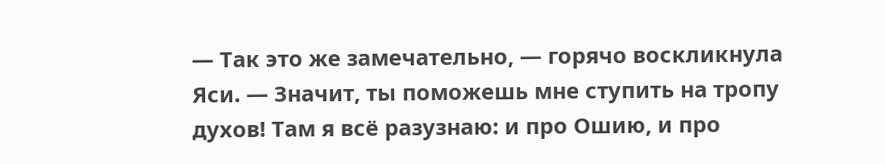— Так это же замечательно, — горячо воскликнула Яси. — Значит, ты поможешь мне ступить на тропу духов! Там я всё разузнаю: и про Ошию, и про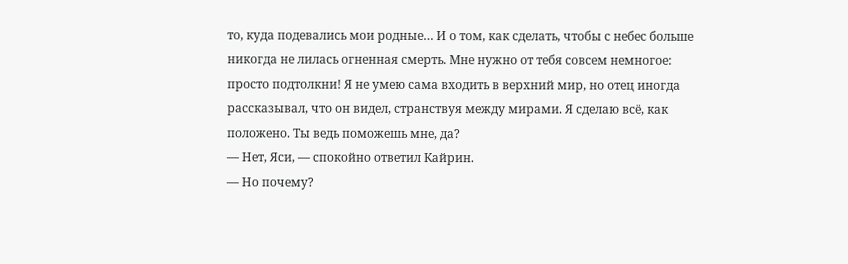то, куда подевались мои родные… И о том, как сделать, чтобы с небес больше никогда не лилась огненная смерть. Мне нужно от тебя совсем немногое: просто подтолкни! Я не умею сама входить в верхний мир, но отец иногда рассказывал, что он видел, странствуя между мирами. Я сделаю всё, как положено. Ты ведь поможешь мне, да?
— Нет, Яси, — спокойно ответил Кайрин.
— Но почему?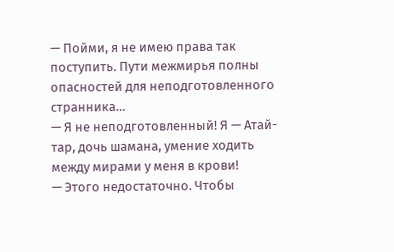— Пойми, я не имею права так поступить. Пути межмирья полны опасностей для неподготовленного странника…
— Я не неподготовленный! Я — Атай-тар, дочь шамана, умение ходить между мирами у меня в крови!
— Этого недостаточно. Чтобы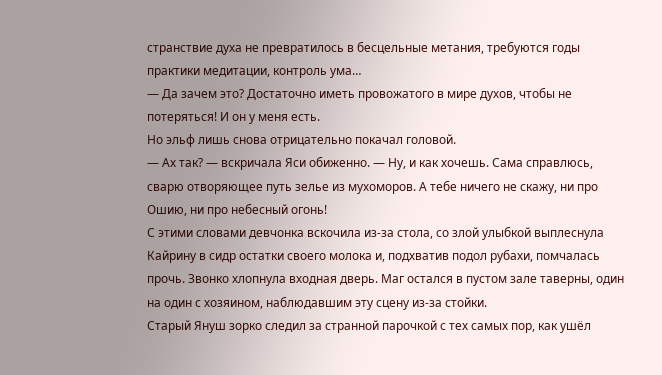странствие духа не превратилось в бесцельные метания, требуются годы практики медитации, контроль ума…
— Да зачем это? Достаточно иметь провожатого в мире духов, чтобы не потеряться! И он у меня есть.
Но эльф лишь снова отрицательно покачал головой.
— Ах так? — вскричала Яси обиженно. — Ну, и как хочешь. Сама справлюсь, сварю отворяющее путь зелье из мухоморов. А тебе ничего не скажу, ни про Ошию, ни про небесный огонь!
С этими словами девчонка вскочила из-за стола, со злой улыбкой выплеснула Кайрину в сидр остатки своего молока и, подхватив подол рубахи, помчалась прочь. Звонко хлопнула входная дверь. Маг остался в пустом зале таверны, один на один с хозяином, наблюдавшим эту сцену из-за стойки.
Старый Януш зорко следил за странной парочкой с тех самых пор, как ушёл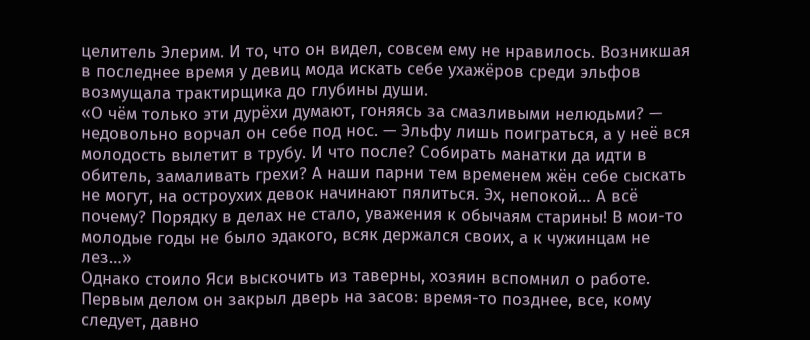целитель Элерим. И то, что он видел, совсем ему не нравилось. Возникшая в последнее время у девиц мода искать себе ухажёров среди эльфов возмущала трактирщика до глубины души.
«О чём только эти дурёхи думают, гоняясь за смазливыми нелюдьми? — недовольно ворчал он себе под нос. — Эльфу лишь поиграться, а у неё вся молодость вылетит в трубу. И что после? Собирать манатки да идти в обитель, замаливать грехи? А наши парни тем временем жён себе сыскать не могут, на остроухих девок начинают пялиться. Эх, непокой… А всё почему? Порядку в делах не стало, уважения к обычаям старины! В мои-то молодые годы не было эдакого, всяк держался своих, а к чужинцам не лез…»
Однако стоило Яси выскочить из таверны, хозяин вспомнил о работе. Первым делом он закрыл дверь на засов: время-то позднее, все, кому следует, давно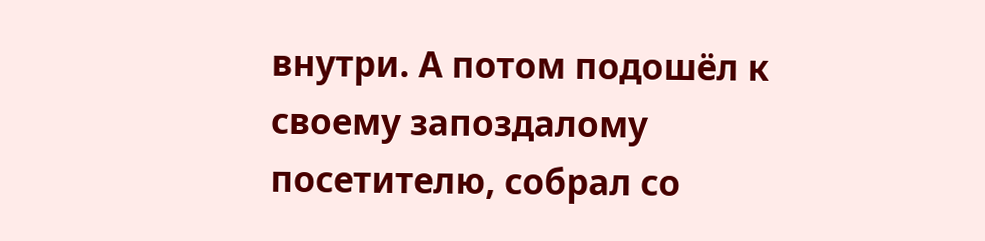внутри. А потом подошёл к своему запоздалому посетителю, собрал со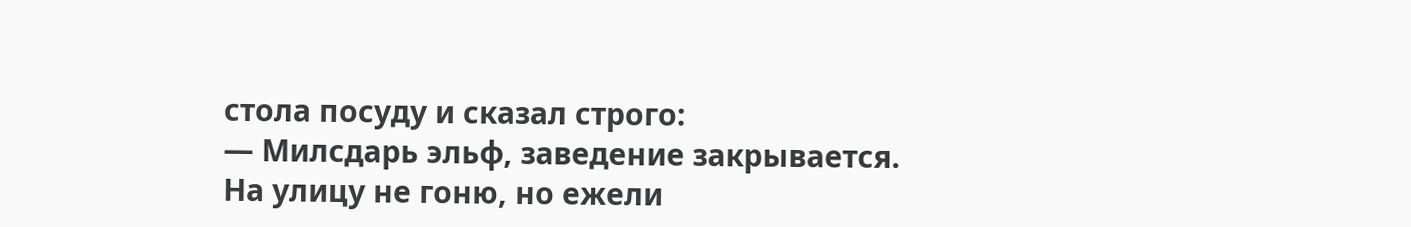стола посуду и сказал строго:
— Милсдарь эльф, заведение закрывается. На улицу не гоню, но ежели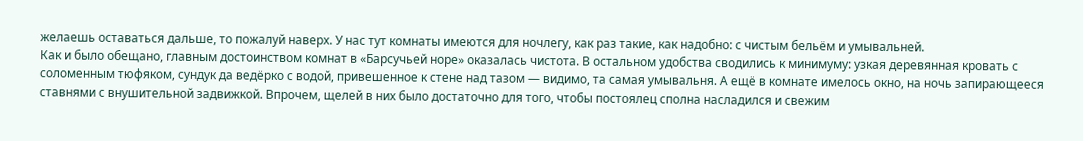желаешь оставаться дальше, то пожалуй наверх. У нас тут комнаты имеются для ночлегу, как раз такие, как надобно: с чистым бельём и умывальней.
Как и было обещано, главным достоинством комнат в «Барсучьей норе» оказалась чистота. В остальном удобства сводились к минимуму: узкая деревянная кровать с соломенным тюфяком, сундук да ведёрко с водой, привешенное к стене над тазом — видимо, та самая умывальня. А ещё в комнате имелось окно, на ночь запирающееся ставнями с внушительной задвижкой. Впрочем, щелей в них было достаточно для того, чтобы постоялец сполна насладился и свежим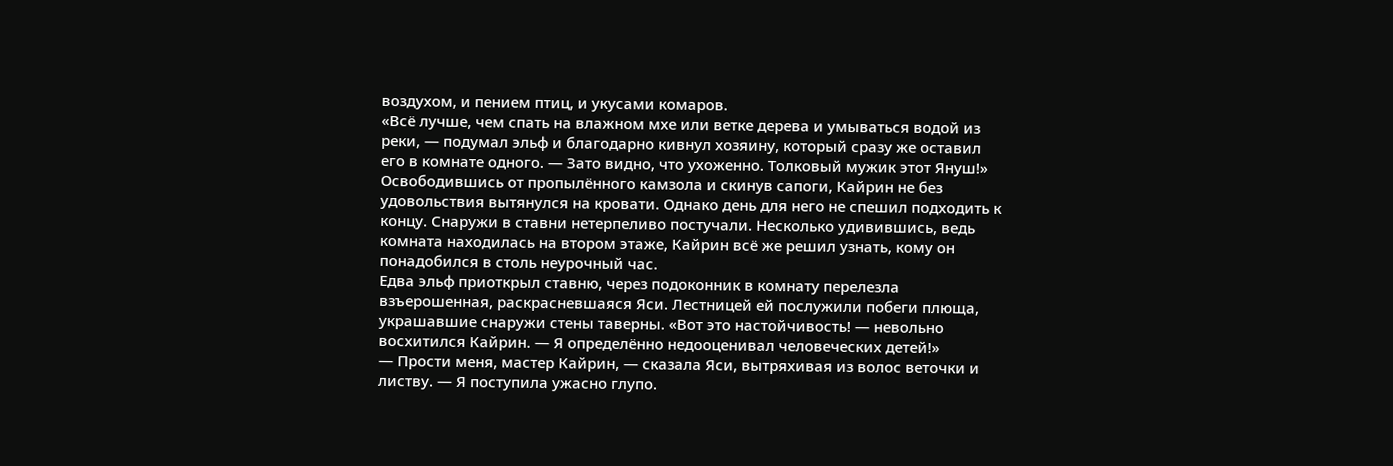воздухом, и пением птиц, и укусами комаров.
«Всё лучше, чем спать на влажном мхе или ветке дерева и умываться водой из реки, — подумал эльф и благодарно кивнул хозяину, который сразу же оставил его в комнате одного. — Зато видно, что ухоженно. Толковый мужик этот Януш!»
Освободившись от пропылённого камзола и скинув сапоги, Кайрин не без удовольствия вытянулся на кровати. Однако день для него не спешил подходить к концу. Снаружи в ставни нетерпеливо постучали. Несколько удивившись, ведь комната находилась на втором этаже, Кайрин всё же решил узнать, кому он понадобился в столь неурочный час.
Едва эльф приоткрыл ставню, через подоконник в комнату перелезла взъерошенная, раскрасневшаяся Яси. Лестницей ей послужили побеги плюща, украшавшие снаружи стены таверны. «Вот это настойчивость! — невольно восхитился Кайрин. — Я определённо недооценивал человеческих детей!»
— Прости меня, мастер Кайрин, — сказала Яси, вытряхивая из волос веточки и листву. — Я поступила ужасно глупо.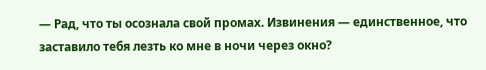— Рад, что ты осознала свой промах. Извинения — единственное, что заставило тебя лезть ко мне в ночи через окно?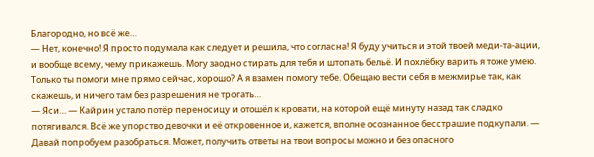Благородно, но всё же…
— Нет, конечно! Я просто подумала как следует и решила, что согласна! Я буду учиться и этой твоей меди-та-ации, и вообще всему, чему прикажешь. Могу заодно стирать для тебя и штопать бельё. И похлёбку варить я тоже умею. Только ты помоги мне прямо сейчас, хорошо? А я взамен помогу тебе. Обещаю вести себя в межмирье так, как скажешь, и ничего там без разрешения не трогать…
— Яси… — Кайрин устало потёр переносицу и отошёл к кровати, на которой ещё минуту назад так сладко потягивался. Всё же упорство девочки и её откровенное и, кажется, вполне осознанное бесстрашие подкупали. — Давай попробуем разобраться. Может, получить ответы на твои вопросы можно и без опасного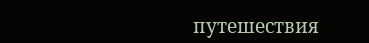путешествия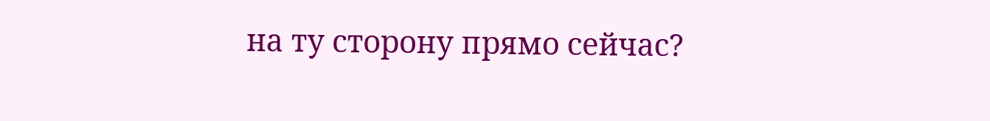на ту сторону прямо сейчас?